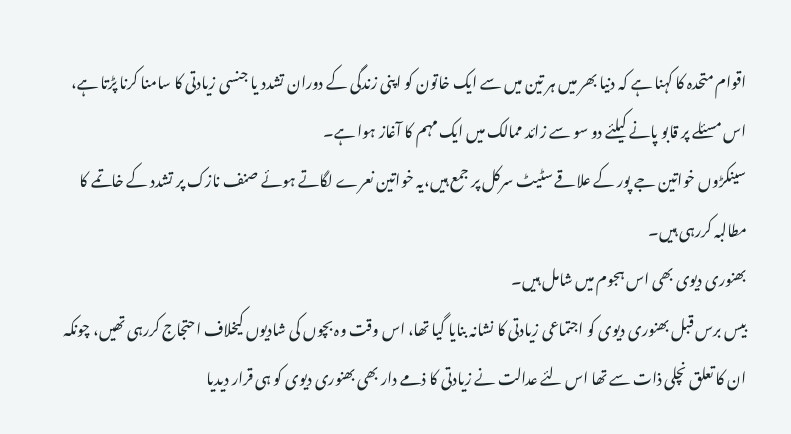اقوام متحدہ کا کہنا ہے کہ دنیا بھر میں ہر تین میں سے ایک خاتون کو اپنی زندگی کے دوران تشدد یا جنسی زیادتی کا سامنا کرنا پڑتا ہے، اس مسئلے پر قابو پانے کیلئے دو سو سے زائد ممالک میں ایک مہم کا آغاز ہوا ہے۔
سینکڑوں خواتین جے پور کے علاقے سٹیٹ سرکل پر جمع ہیں،یہ خواتین نعرے لگاتے ہوئے صنف نازک پر تشدد کے خاتمے کا مطالبہ کررہی ہیں۔
بھنوری دیوی بھی اس ہجوم میں شامل ہیں۔
بیس برس قبل بھنوری دیوی کو اجتماعی زیادتی کا نشانہ بنایا گیا تھا، اس وقت وہ بچوں کی شادیوں کیخلاف احتجاج کررہی تھیں، چونکہ ان کا تعلق نچلی ذات سے تھا اس لئے عدالت نے زیادتی کا ذمے دار بھی بھنوری دیوی کو ہی قرار دیدیا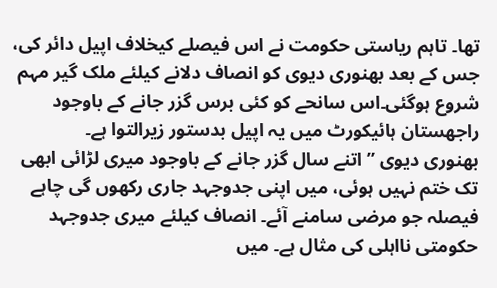تھا۔ تاہم ریاستی حکومت نے اس فیصلے کیخلاف اپیل دائر کی، جس کے بعد بھنوری دیوی کو انصاف دلانے کیلئے ملک گیر مہم شروع ہوگئی۔اس سانحے کو کئی برس گزر جانے کے باوجود راجھستان ہائیکورٹ میں یہ اپیل بدستور زیرالتوا ہے۔
بھنوری دیوی ” اتنے سال گزر جانے کے باوجود میری لڑائی ابھی تک ختم نہیں ہوئی، میں اپنی جدوجہد جاری رکھوں گی چاہے فیصلہ جو مرضی سامنے آئے۔ انصاف کیلئے میری جدوجہد حکومتی نااہلی کی مثال ہے۔ میں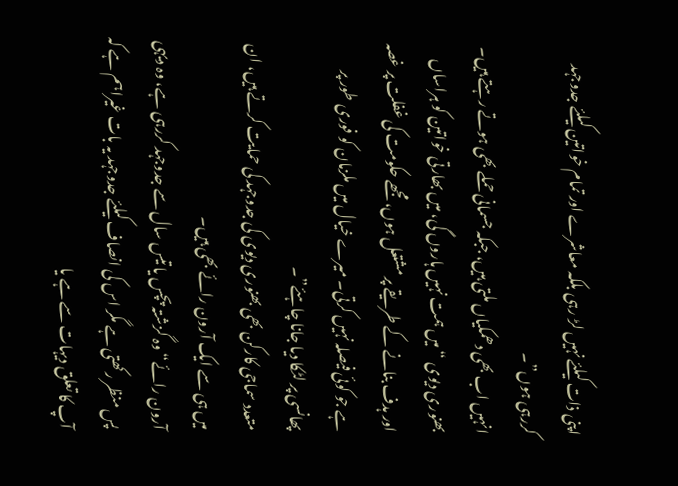اپنی ذات کیلئے نہیں لڑ رہی بلکہ معاشرے اور تمام خواتین کیلئے جدوجہد کررہی ہوں”۔
انہیں اب بھی دھمکیاں ملتی ہیں، جبکہ جسمانی حملے بھی ہوتے رہتے ہیں۔
بھنوری دیوی “ میں ہمت نہیں ہاروں گی، میں بھارتی خواتین کو ہراساں اور ہدف بنانے کے طریقے پر مشتعل ہوں، مجھے حکومت کی غفلت پر غصہ ہے جو کوئی فیصلہ نہیں کرتی۔ میرے خیال میں ملزمان کو فوری طور پر پھانسی پر لٹکا دیا جانا چاہئے”۔
متعدد سماجی کارکن بھی بھنوری دیوی کی جدوجہد کی حمایت کرتے ہیں، ان میں ہی سے ایک آرون رائے بھی ہیں۔
آرون رائے“ وہ گزشتہ پچس یا تیس سال سے جدوجہد کررہی ہے، وہ دیہی پس منظر رکھتی ہے مگر اس کی انصاف کیلئے جدوجہد یہ بات غیراہم ہے کہ آپ کا تعلق دیہات سے ہے یا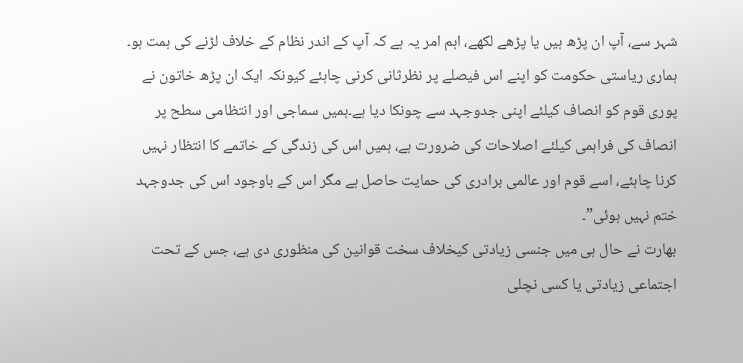شہر سے، آپ ان پڑھ ہیں یا پڑھے لکھے، اہم امر یہ ہے کہ آپ کے اندر نظام کے خلاف لڑنے کی ہمت ہو۔ ہماری ریاستی حکومت کو اپنے اس فیصلے پر نظرثانی کرنی چاہئے کیونکہ ایک ان پڑھ خاتون نے پوری قوم کو انصاف کیلئے اپنی جدوجہد سے چونکا دیا ہے۔ہمیں سماجی اور انتظامی سطح پر انصاف کی فراہمی کیلئے اصلاحات کی ضرورت ہے، ہمیں اس کی زندگی کے خاتمے کا انتظار نہیں کرنا چاہئے، اسے قوم اور عالمی برادری کی حمایت حاصل ہے مگر اس کے باوجود اس کی جدوجہد ختم نہیں ہوئی”۔
بھارت نے حال ہی میں جنسی زیادتی کیخلاف سخت قوانین کی منظوری دی ہے، جس کے تحت اجتماعی زیادتی یا کسی نچلی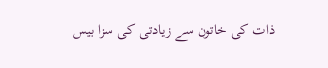ذات کی خاتون سے زیادتی کی سزا بیس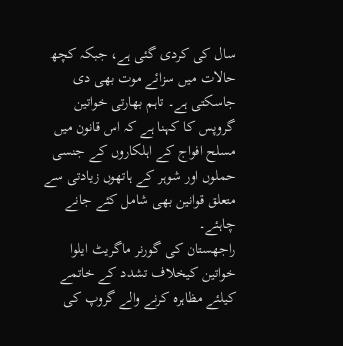سال کی کردی گئی ہے، جبکہ کچھ حالات میں سزائے موت بھی دی جاسکتی ہے۔ تاہم بھارتی خواتین گروپس کا کہنا ہے کہ اس قانون میں مسلح افواج کے اہلکاروں کے جنسی حملوں اور شوہر کے ہاتھوں زیادتی سے متعلق قوانین بھی شامل کئے جانے چاہئے۔
راجھستان کی گورنر ماگریٹ ایلوا خواتین کیخلاف تشدد کے خاتمے کیلئے مظاہرہ کرنے والے گروپ کی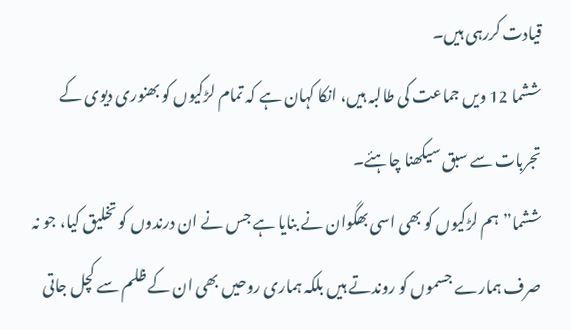قیادت کررہی ہیں۔
ششما 12 ویں جماعت کی طالبہ ہیں، انکا کہان ہے کہ تمام لڑکیوں کو بھنوری دیوی کے تجربات سے سبق سیکھنا چاہئے۔
ششما” ہم لڑکیوں کو بھی اسی بھگوان نے بنایا ہے جس نے ان درندوں کو تخلیق کیا، جو نہ صرف ہمارے جسموں کو روندتے ہیں بلکہ ہماری روحیں بھی ان کے ظلم سے کچل جاتی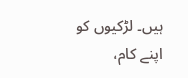ہیں۔ لڑکیوں کو اپنے کام،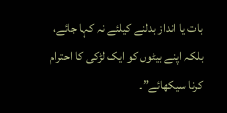بات یا انداز بدلنے کیلئے نہ کہا جائے، بلکہ اپنے بیٹوں کو ایک لڑکی کا احترام کرنا سیکھائے”۔